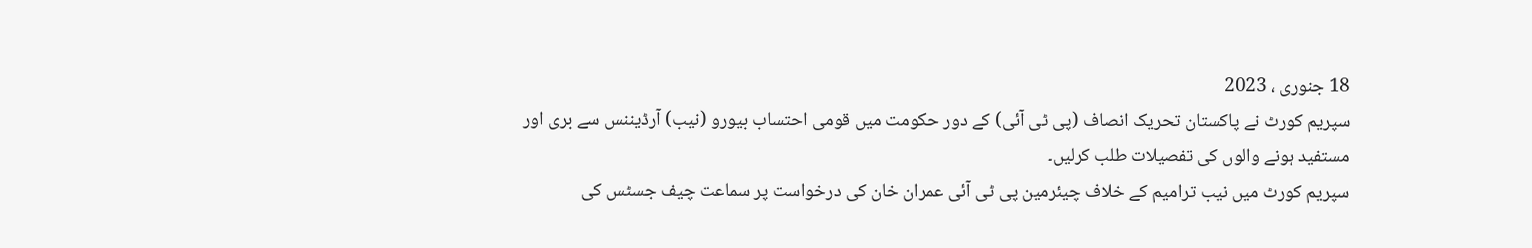18 جنوری ، 2023
سپریم کورٹ نے پاکستان تحریک انصاف (پی ٹی آئی) کے دور حکومت میں قومی احتساب بیورو (نیب) آرڈیننس سے بری اور مستفید ہونے والوں کی تفصیلات طلب کرلیں۔
سپریم کورٹ میں نیب ترامیم کے خلاف چیئرمین پی ٹی آئی عمران خان کی درخواست پر سماعت چیف جسٹس کی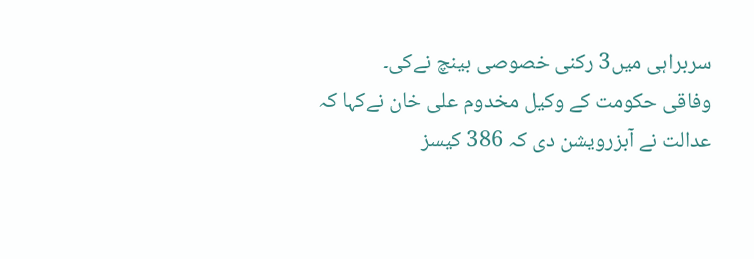سربراہی میں3 رکنی خصوصی بینچ نےکی۔
وفاقی حکومت کے وکیل مخدوم علی خان نےکہا کہ عدالت نے آبزرویشن دی کہ 386 کیسز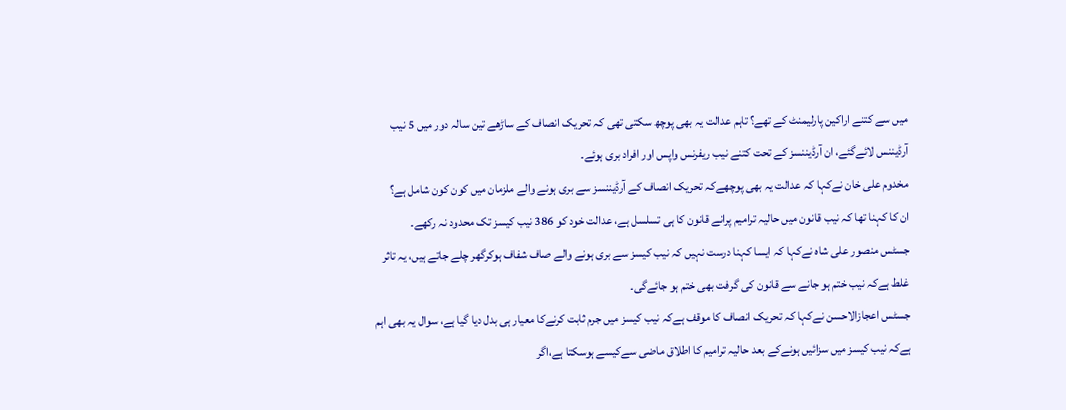میں سے کتنے اراکین پارلیمنٹ کے تھے؟ تاہم عدالت یہ بھی پوچھ سکتی تھی کہ تحریک انصاف کے ساڑھے تین سالہ دور میں 5 نیب آرڈیننس لائےگئے، ان آرڈیننسز کے تحت کتنے نیب ریفرنس واپس اور افراد بری ہوئے۔
مخدوم علی خان نےکہا کہ عدالت یہ بھی پوچھےکہ تحریک انصاف کے آرڈیننسز سے بری ہونے والے ملزمان میں کون کون شامل ہے؟
ان کا کہنا تھا کہ نیب قانون میں حالیہ ترامیم پرانے قانون کا ہی تسلسل ہے، عدالت خود کو 386 نیب کیسز تک محدود نہ رکھے۔
جسٹس منصور علی شاہ نےکہا کہ ایسا کہنا درست نہیں کہ نیب کیسز سے بری ہونے والے صاف شفاف ہوکرگھر چلے جاتے ہیں، یہ تاثر غلط ہےکہ نیب ختم ہو جانے سے قانون کی گرفت بھی ختم ہو جائےگی۔
جسٹس اعجازالاحسن نےکہا کہ تحریک انصاف کا موقف ہےکہ نیب کیسز میں جرم ثابت کرنےکا معیار ہی بدل دیا گیا ہے، سوال یہ بھی اہم ہےکہ نیب کیسز میں سزائیں ہونےکے بعد حالیہ ترامیم کا اطلاق ماضی سےکیسے ہوسکتا ہے،اگر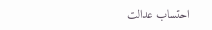احتساب عدالت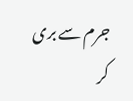جرم سے بری کر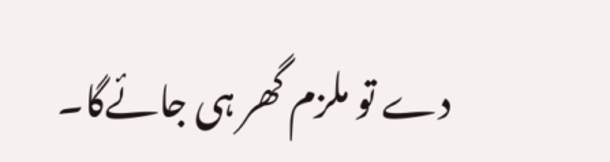دے تو ملزم گھر ہی جائےگا۔